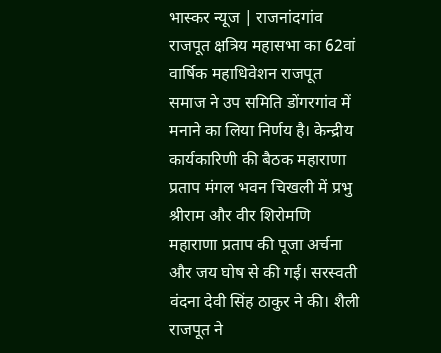भास्कर न्यूज | राजनांदगांव राजपूत क्षत्रिय महासभा का 62वां वार्षिक महाधिवेशन राजपूत समाज ने उप समिति डोंगरगांव में मनाने का लिया निर्णय है। केन्द्रीय कार्यकारिणी की बैठक महाराणा प्रताप मंगल भवन चिखली में प्रभु श्रीराम और वीर शिरोमणि महाराणा प्रताप की पूजा अर्चना और जय घोष से की गई। सरस्वती वंदना देवी सिंह ठाकुर ने की। शैली राजपूत ने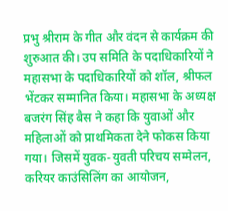प्रभु श्रीराम के गीत और वंदन से कार्यक्रम की शुरुआत की। उप समिति के पदाधिकारियों ने महासभा के पदाधिकारियों को शॉल, श्रीफल भेंटकर सम्मानित किया। महासभा के अध्यक्ष बजरंग सिंह बैस ने कहा कि युवाओं और महिलाओं को प्राथमिकता देने फोकस किया गया। जिसमें युवक-युवती परिचय सम्मेलन, करियर काउंसिलिंग का आयोजन,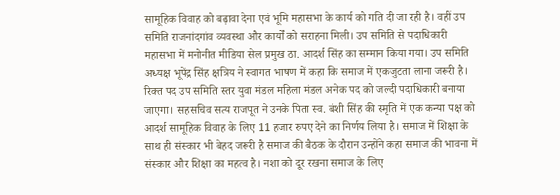सामूहिक विवाह को बढ़ावा देना एवं भूमि महासभा के कार्य को गति दी जा रही है। वहीं उप समिति राजनांदगांव व्यवस्था और कार्यों को सराहना मिली। उप समिति से पदाधिकारी महासभा में मनोनीत मीडिया सेल प्रमुख ठा. आदर्श सिंह का सम्मान किया गया। उप समिति अध्यक्ष भूपेंद्र सिंह क्षत्रिय ने स्वागत भाषण में कहा कि समाज में एकजुटता लाना जरूरी है। रिक्त पद उप समिति स्तर युवा मंडल महिला मंडल अनेक पद को जल्दी पदाधिकारी बनाया जाएगा। सहसचिव सत्य राजपूत ने उनके पिता स्व. बंशी सिंह की स्मृति में एक कन्या पक्ष को आदर्श सामूहिक विवाह के लिए 11 हजार रुपए देने का निर्णय लिया है। समाज में शिक्षा के साथ ही संस्कार भी बेहद जरूरी है समाज की बैठक के दौरान उन्होंने कहा समाज की भावना में संस्कार और शिक्षा का महत्व है। नशा को दूर रखना समाज के लिए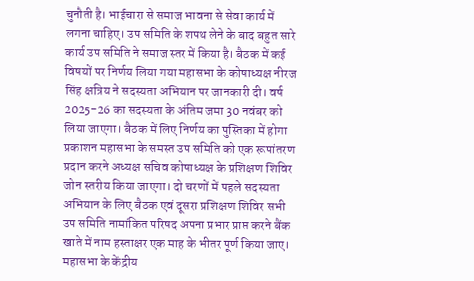चुनौती है। भाईचारा से समाज भावना से सेवा कार्य में लगना चाहिए। उप समिति के शपथ लेने के बाद बहुत सारे कार्य उप समिति ने समाज स्तर में किया है। बैठक में कई विषयों पर निर्णय लिया गया महासभा के कोषाध्यक्ष नीरज सिंह क्षत्रिय ने सदस्यता अभियान पर जानकारी दी। वर्ष 2025-26 का सदस्यता के अंतिम जमा 30 नवंबर को लिया जाएगा। बैठक में लिए निर्णय का पुस्तिका में होगा प्रकाशन महासभा के समस्त उप समिति को एक रूपांतरण प्रदान करने अध्यक्ष सचिव कोषाध्यक्ष के प्रशिक्षण शिविर जोन स्तरीय किया जाएगा। दो चरणों में पहले सदस्यता अभियान के लिए बैठक एवं दूसरा प्रशिक्षण शिविर सभी उप समिति नामांकित परिषद अपना प्रभार प्राप्त करने बैंक खाते में नाम हस्ताक्षर एक माह के भीतर पूर्ण किया जाए। महासभा के केंद्रीय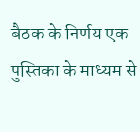बैठक के निर्णय एक पुस्तिका के माध्यम से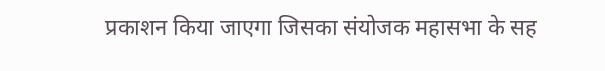प्रकाशन किया जाएगा जिसका संयोजक महासभा के सह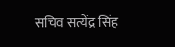सचिव सत्येंद्र सिंह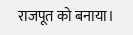राजपूत को बनाया।